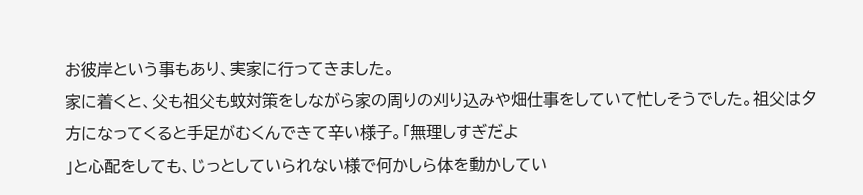お彼岸という事もあり、実家に行ってきました。
家に着くと、父も祖父も蚊対策をしながら家の周りの刈り込みや畑仕事をしていて忙しそうでした。祖父は夕方になってくると手足がむくんできて辛い様子。「無理しすぎだよ
」と心配をしても、じっとしていられない様で何かしら体を動かしてい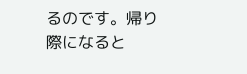るのです。帰り際になると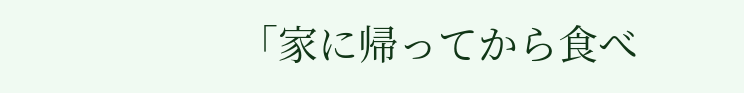「家に帰ってから食べ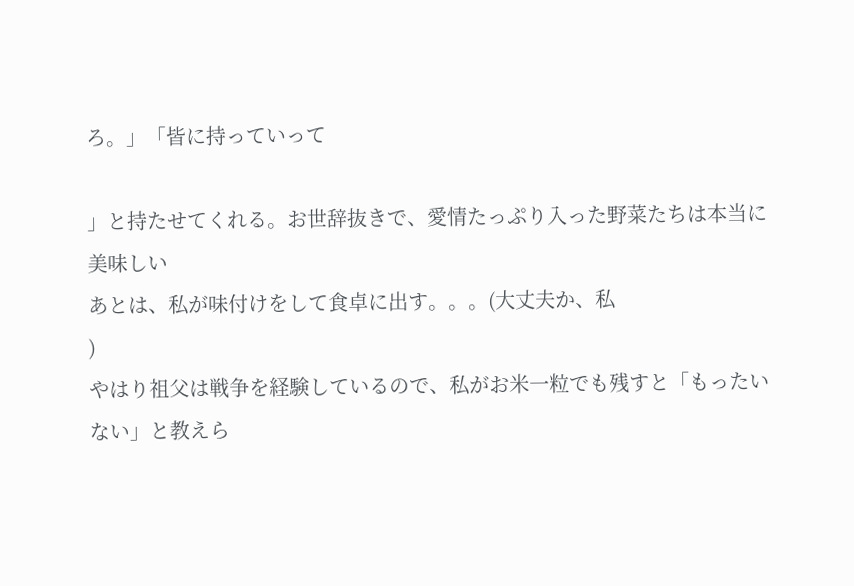ろ。」「皆に持っていって

」と持たせてくれる。お世辞抜きで、愛情たっぷり入った野菜たちは本当に美味しい
あとは、私が味付けをして食卓に出す。。。(大丈夫か、私
)
やはり祖父は戦争を経験しているので、私がお米一粒でも残すと「もったいない」と教えら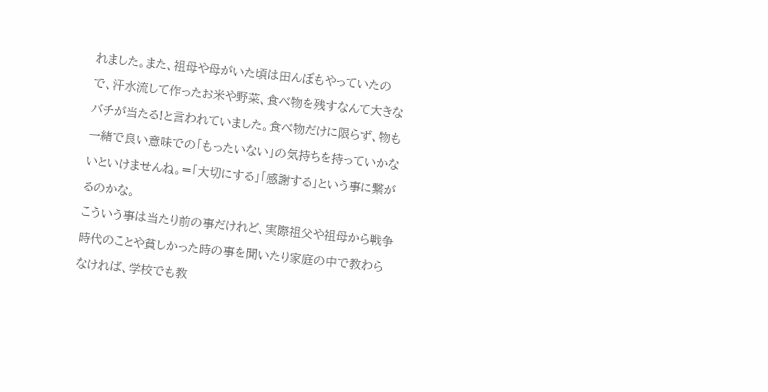れました。また、祖母や母がいた頃は田んぼもやっていたので、汗水流して作ったお米や野菜、食べ物を残すなんて大きなバチが当たる!と言われていました。食べ物だけに限らず、物も一緒で良い意味での「もったいない」の気持ちを持っていかないといけませんね。=「大切にする」「感謝する」という事に繋がるのかな。
こういう事は当たり前の事だけれど、実際祖父や祖母から戦争時代のことや貧しかった時の事を聞いたり家庭の中で教わらなければ、学校でも教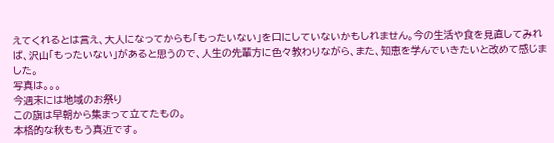えてくれるとは言え、大人になってからも「もったいない」を口にしていないかもしれません。今の生活や食を見直してみれば、沢山「もったいない」があると思うので、人生の先輩方に色々教わりながら、また、知恵を学んでいきたいと改めて感じました。
写真は。。。
今週末には地域のお祭り
この旗は早朝から集まって立てたもの。
本格的な秋ももう真近です。